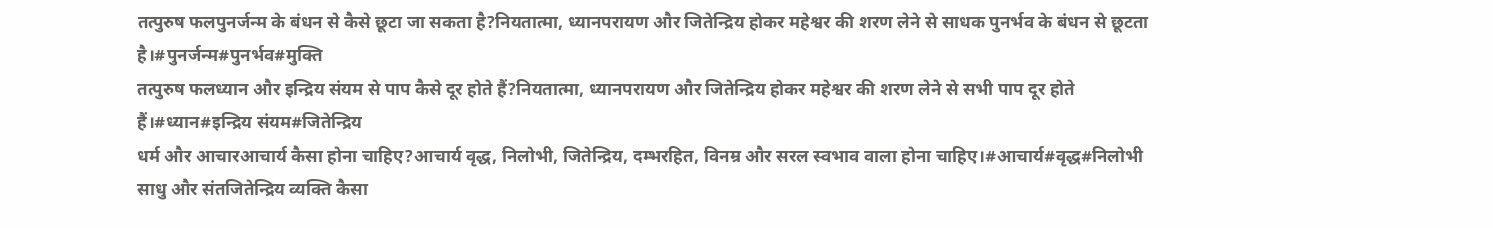तत्पुरुष फलपुनर्जन्म के बंधन से कैसे छूटा जा सकता है?नियतात्मा, ध्यानपरायण और जितेन्द्रिय होकर महेश्वर की शरण लेने से साधक पुनर्भव के बंधन से छूटता है।#पुनर्जन्म#पुनर्भव#मुक्ति
तत्पुरुष फलध्यान और इन्द्रिय संयम से पाप कैसे दूर होते हैं?नियतात्मा, ध्यानपरायण और जितेन्द्रिय होकर महेश्वर की शरण लेने से सभी पाप दूर होते हैं।#ध्यान#इन्द्रिय संयम#जितेन्द्रिय
धर्म और आचारआचार्य कैसा होना चाहिए?आचार्य वृद्ध, निलोभी, जितेन्द्रिय, दम्भरहित, विनम्र और सरल स्वभाव वाला होना चाहिए।#आचार्य#वृद्ध#निलोभी
साधु और संतजितेन्द्रिय व्यक्ति कैसा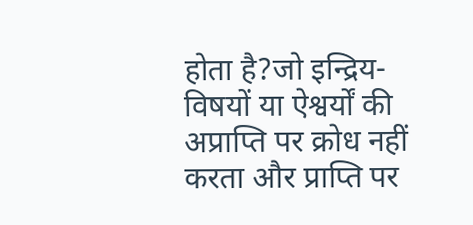होता है?जो इन्द्रिय-विषयों या ऐश्वर्यों की अप्राप्ति पर क्रोध नहीं करता और प्राप्ति पर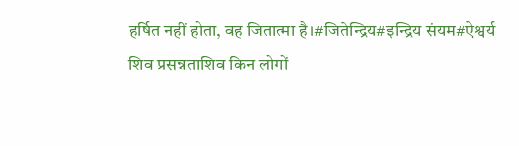हर्षित नहीं होता, वह जितात्मा है।#जितेन्द्रिय#इन्द्रिय संयम#ऐश्वर्य
शिव प्रसन्नताशिव किन लोगों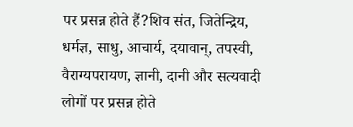पर प्रसन्न होते हैं?शिव संत, जितेन्द्रिय, धर्मज्ञ, साधु, आचार्य, दयावान्, तपस्वी, वैराग्यपरायण, ज्ञानी, दानी और सत्यवादी लोगों पर प्रसन्न होते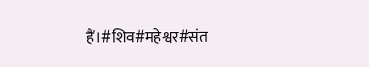हैं।#शिव#महेश्वर#संत